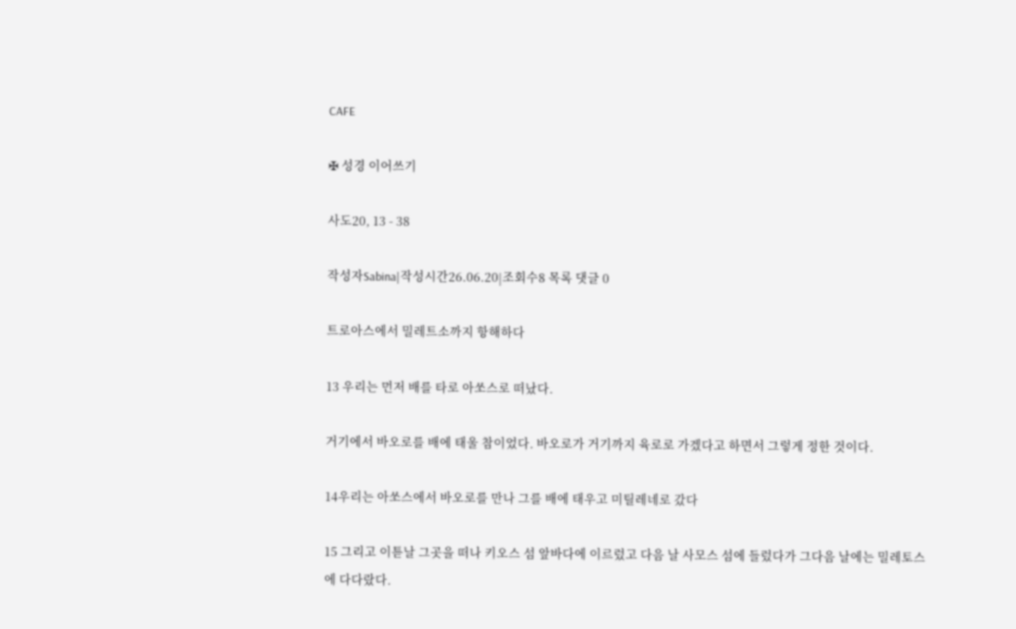CAFE

✠ 성경 이어쓰기

사도20, 13 - 38

작성자Sabina|작성시간26.06.20|조회수8 목록 댓글 0

트로아스에서 밀레트소까지 항해하다

13 우리는 먼저 배를 타로 아쏘스로 떠났다.

거기에서 바오로를 배에 태울 참이었다. 바오로가 거기까지 육로로 가겠다고 하면서 그렇게 정한 것이다.

14우리는 아쏘스에서 바오로를 만나 그를 배에 태우고 미틸레네로 갔다

15 그리고 이튿날 그곳을 떠나 키오스 섬 앞바다에 이르렀고 다음 날 사모스 섬에 들렀다가 그다음 날에는 밀레토스에 다다랐다.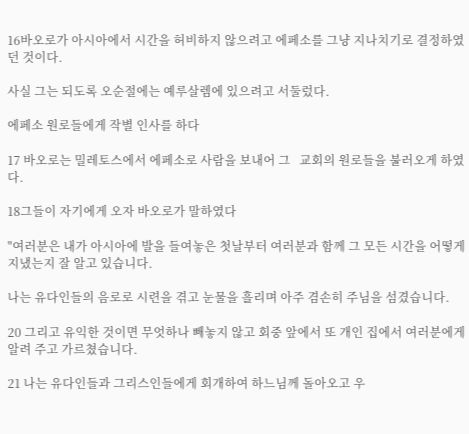16바오로가 아시아에서 시간을 허비하지 않으려고 에페소를 그냥 지나치기로 결정하였던 것이다.

사실 그는 되도록 오순절에는 예루살렘에 있으려고 서둘렀다.

에페소 원로들에게 작별 인사를 하다

17 바오로는 밀레토스에서 에페소로 사람을 보내어 그   교회의 원로들을 불러오게 하였다.

18그들이 자기에게 오자 바오로가 말하였다

"여러분은 내가 아시아에 발을 들여놓은 첫날부터 여러분과 함께 그 모든 시간을 어떻게 지냈는지 잘 알고 있습니다.

나는 유다인들의 음로로 시련을 겪고 눈물을 흘리며 아주 겸손히 주님을 섬겼습니다.

20 그리고 유익한 것이면 무엇하나 빼놓지 않고 회중 앞에서 또 개인 집에서 여러분에게 알려 주고 가르쳤습니다.

21 나는 유다인들과 그리스인들에게 회개하여 하느님께 돌아오고 우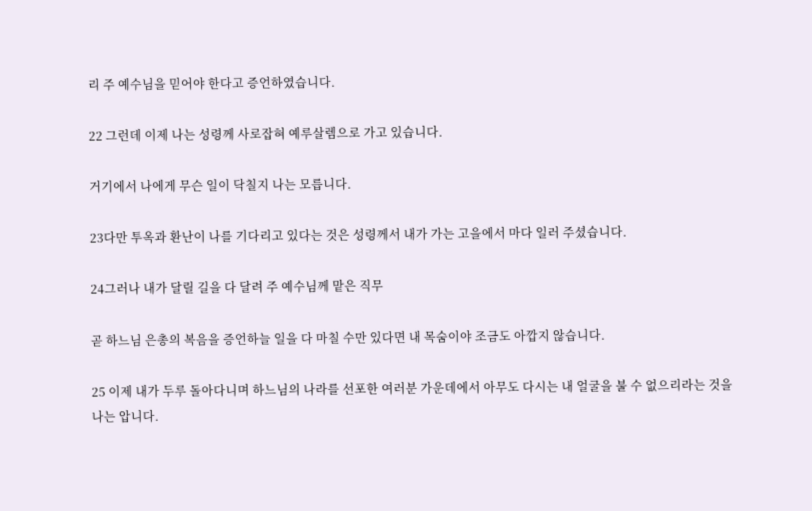리 주 예수님을 믿어야 한다고 증언하였습니다.

22 그런데 이제 나는 성령께 사로잡혀 예루살렘으로 가고 있습니다.

거기에서 나에게 무슨 일이 닥칠지 나는 모릅니다.

23다만 투옥과 환난이 나를 기다리고 있다는 것은 성령께서 내가 가는 고을에서 마다 일러 주셨습니다.

24그러나 내가 달릴 길을 다 달려 주 예수님께 맡은 직무

곧 하느님 은총의 복음을 증언하늘 일을 다 마칠 수만 있다면 내 목숨이야 조금도 아깝지 않습니다.

25 이제 내가 두루 돌아다니며 하느님의 나라를 선포한 여러분 가운데에서 아무도 다시는 내 얼굴을 불 수 없으리라는 것을 나는 압니다.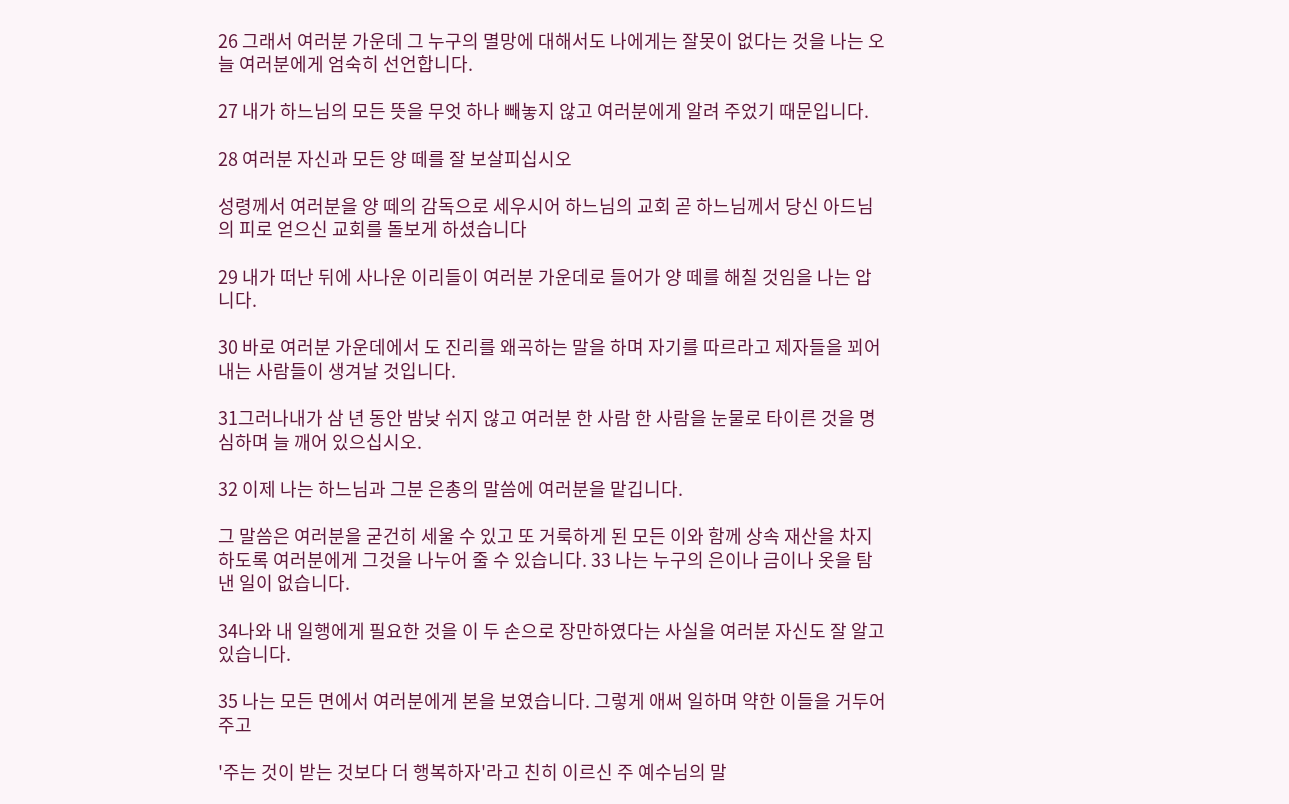26 그래서 여러분 가운데 그 누구의 멸망에 대해서도 나에게는 잘못이 없다는 것을 나는 오늘 여러분에게 엄숙히 선언합니다.

27 내가 하느님의 모든 뜻을 무엇 하나 빼놓지 않고 여러분에게 알려 주었기 때문입니다.

28 여러분 자신과 모든 양 떼를 잘 보살피십시오

성령께서 여러분을 양 떼의 감독으로 세우시어 하느님의 교회 곧 하느님께서 당신 아드님의 피로 얻으신 교회를 돌보게 하셨습니다

29 내가 떠난 뒤에 사나운 이리들이 여러분 가운데로 들어가 양 떼를 해칠 것임을 나는 압니다.

30 바로 여러분 가운데에서 도 진리를 왜곡하는 말을 하며 자기를 따르라고 제자들을 꾀어내는 사람들이 생겨날 것입니다.

31그러나내가 삼 년 동안 밤낮 쉬지 않고 여러분 한 사람 한 사람을 눈물로 타이른 것을 명심하며 늘 깨어 있으십시오.

32 이제 나는 하느님과 그분 은총의 말씀에 여러분을 맡깁니다.

그 말씀은 여러분을 굳건히 세울 수 있고 또 거룩하게 된 모든 이와 함께 상속 재산을 차지하도록 여러분에게 그것을 나누어 줄 수 있습니다. 33 나는 누구의 은이나 금이나 옷을 탐낸 일이 없습니다.

34나와 내 일행에게 필요한 것을 이 두 손으로 장만하였다는 사실을 여러분 자신도 잘 알고 있습니다.

35 나는 모든 면에서 여러분에게 본을 보였습니다. 그렇게 애써 일하며 약한 이들을 거두어 주고

'주는 것이 받는 것보다 더 행복하자'라고 친히 이르신 주 예수님의 말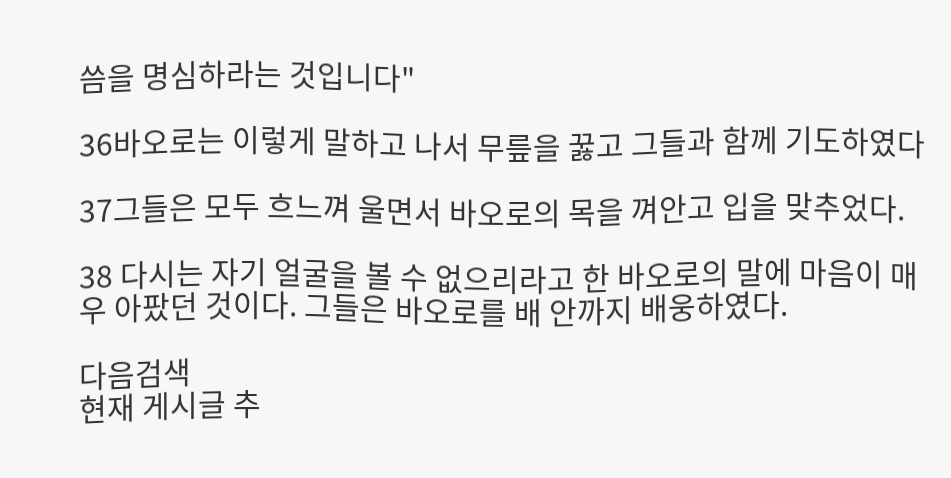씀을 명심하라는 것입니다"

36바오로는 이렇게 말하고 나서 무릎을 꿇고 그들과 함께 기도하였다

37그들은 모두 흐느껴 울면서 바오로의 목을 껴안고 입을 맞추었다.

38 다시는 자기 얼굴을 볼 수 없으리라고 한 바오로의 말에 마음이 매우 아팠던 것이다. 그들은 바오로를 배 안까지 배웅하였다.

다음검색
현재 게시글 추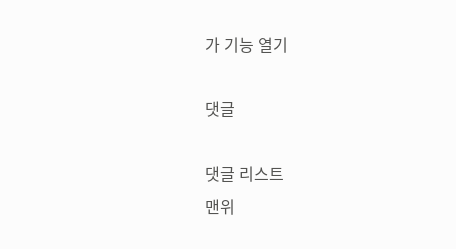가 기능 열기

댓글

댓글 리스트
맨위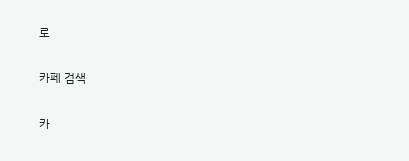로

카페 검색

카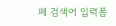페 검색어 입력폼